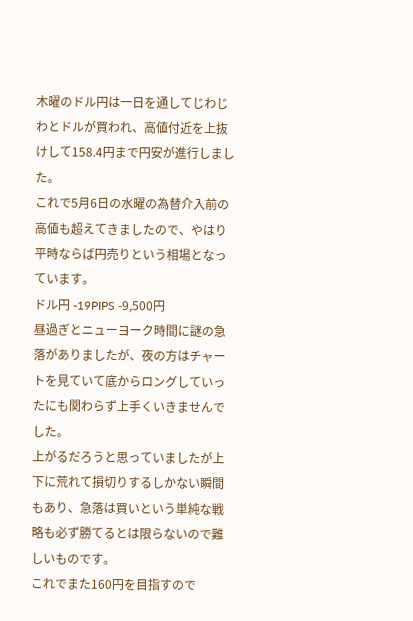木曜のドル円は一日を通してじわじわとドルが買われ、高値付近を上抜けして158.4円まで円安が進行しました。
これで5月6日の水曜の為替介入前の高値も超えてきましたので、やはり平時ならば円売りという相場となっています。
ドル円 -19PIPS -9,500円
昼過ぎとニューヨーク時間に謎の急落がありましたが、夜の方はチャートを見ていて底からロングしていったにも関わらず上手くいきませんでした。
上がるだろうと思っていましたが上下に荒れて損切りするしかない瞬間もあり、急落は買いという単純な戦略も必ず勝てるとは限らないので難しいものです。
これでまた160円を目指すので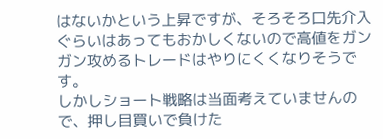はないかという上昇ですが、そろそろ口先介入ぐらいはあってもおかしくないので高値をガンガン攻めるトレードはやりにくくなりそうです。
しかしショート戦略は当面考えていませんので、押し目買いで負けた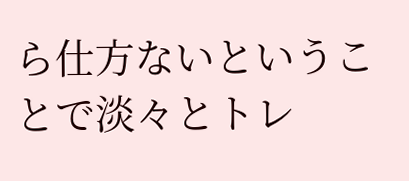ら仕方ないということで淡々とトレ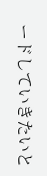ードしていきたいと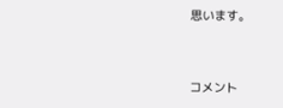思います。


コメント